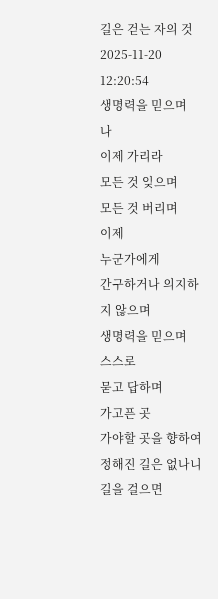길은 걷는 자의 것
2025-11-20 12:20:54
생명력을 믿으며
나
이제 가리라
모든 것 잊으며
모든 것 버리며
이제
누군가에게
간구하거나 의지하지 않으며
생명력을 믿으며
스스로
묻고 답하며
가고픈 곳
가야할 곳을 향하여
정해진 길은 없나니
길을 걸으면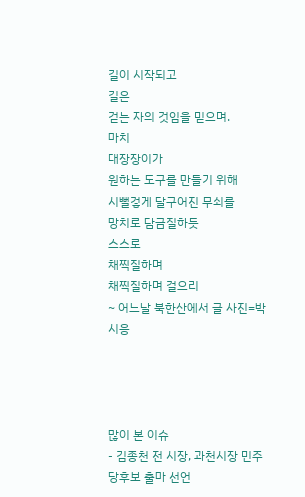길이 시작되고
길은
걷는 자의 것임을 믿으며.
마치
대장장이가
원하는 도구를 만들기 위해
시뻘겋게 달구어진 무쇠를
망치로 담금질하듯
스스로
채찍질하며
채찍질하며 걸으리
~ 어느날 북한산에서 글 사진=박시응




많이 본 이슈
- 김종천 전 시장, 과천시장 민주당후보 출마 선언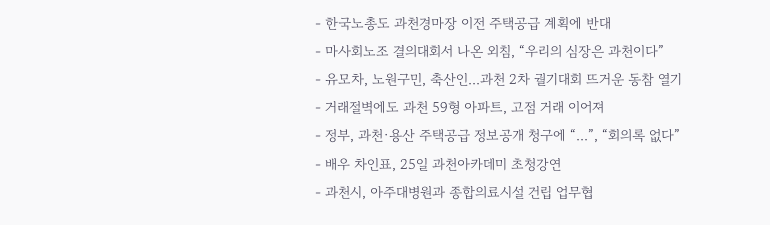- 한국노총도 과천경마장 이전 주택공급 계획에 반대
- 마사회노조 결의대회서 나온 외침, “우리의 심장은 과천이다”
- 유모차, 노원구민, 축산인...과천 2차 궐기대회 뜨거운 동참 열기
- 거래절벽에도 과천 59형 아파트, 고점 거래 이어져
- 정부, 과천·용산 주택공급 정보공개 청구에 “...”, “회의록 없다”
- 배우 차인표, 25일 과천아카데미 초청강연
- 과천시, 아주대병원과 종합의료시설 건립 업무협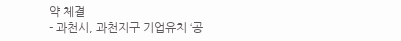약 체결
- 과천시, 과천지구 기업유치 ‘공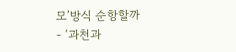모’방식 순항할까
- ‘과천과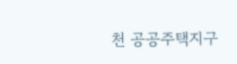천 공공주택지구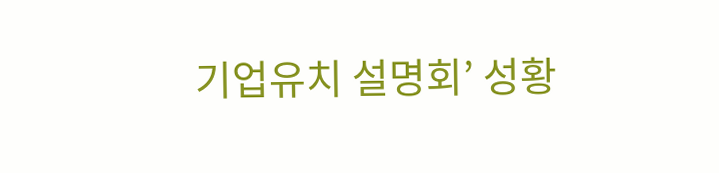기업유치 설명회’ 성황